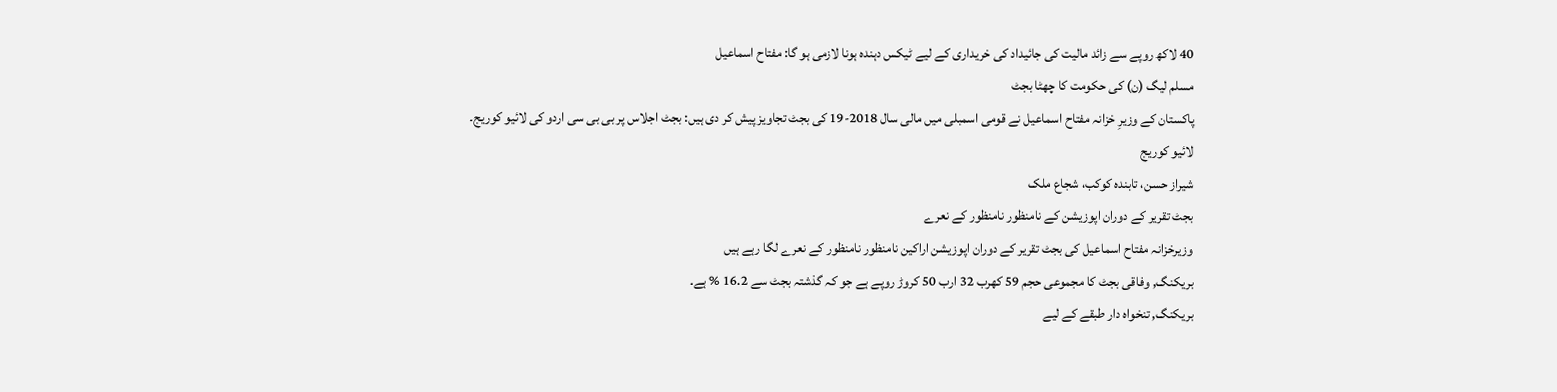40 لاکھ روپے سے زائد مالیت کی جائیداد کی خریداری کے لیے ٹیکس دہندہ ہونا لازمی ہو گا: مفتاح اسماعیل
مسلم لیگ (ن) کی حکومت کا چھٹا بجٹ
پاکستان کے وزیرِ خزانہ مفتاح اسماعیل نے قومی اسمبلی میں مالی سال 2018-19 کی بجٹ تجاویز پیش کر دی ہیں: بجٹ اجلاس پر بی بی سی اردو کی لائیو کوریج۔
لائیو کوریج
شیراز حسن، تابندہ کوکب، شجاع ملک
بجٹ تقریر کے دوران اپوزیشن کے نامنظور نامنظور کے نعرے
وزیرخزانہ مفتاح اسماعیل کی بجٹ تقریر کے دوران اپوزیشن اراکین نامنظور نامنظور کے نعرے لگا رہے ہیں
بریکنگ, وفاقی بجٹ کا مجموعی حجم 59 کھرب 32 ارب 50 کروڑ روپے ہے جو کہ گذشتہ بجٹ سے 16.2 % ہے۔
بریکنگ, تنخواہ دار طبقے کے لیے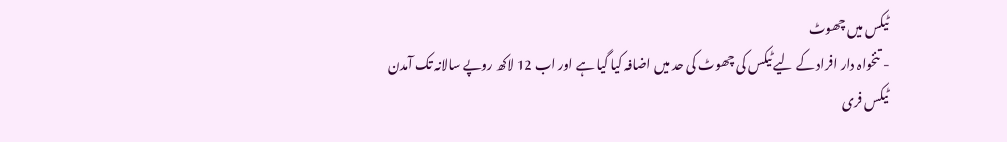ٹیکس میں چھوٹ
- تنخواہ دار افراد کے لیے ٹیکس کی چھوٹ کی حد میں اضافہ کیا گیا ہے اور اب 12 لاکھ روپے سالانہ تک آمدن ٹیکس فری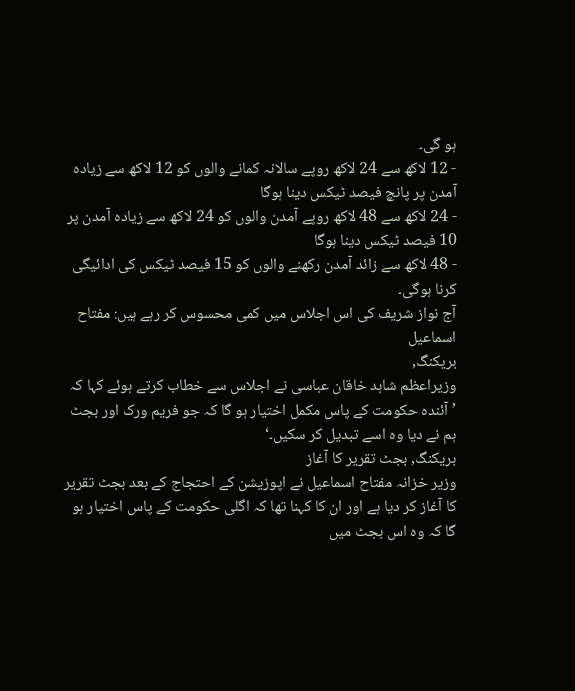ہو گی۔
- 12 لاکھ سے 24 لاکھ روپے سالانہ کمانے والوں کو 12 لاکھ سے زیادہ آمدن پر پانچ فیصد ٹیکس دینا ہوگا
- 24 لاکھ سے 48 لاکھ روپے آمدن والوں کو 24 لاکھ سے زیادہ آمدن پر 10 فیصد ٹیکس دینا ہوگا
- 48 لاکھ سے زائد آمدن رکھنے والوں کو 15 فیصد ٹیکس کی ادائیگی کرنا ہوگی۔
آج نواز شریف کی اس اجلاس میں کمی محسوس کر رہے ہیں: مفتاح اسماعیل
بریکنگ,
وزیراعظم شاہد خاقان عباسی نے اجلاس سے خطاب کرتے ہوئے کہا کہ ’آئندہ حکومت کے پاس مکمل اختیار ہو گا کہ جو فریم ورک اور بجٹ ہم نے دیا وہ اسے تبدیل کر سکیں۔‘
بریکنگ, بجٹ تقریر کا آغاز
وزیر خزانہ مفتاح اسماعیل نے اپوزیشن کے احتجاج کے بعد بجٹ تقریر کا آغاز کر دیا ہے اور ان کا کہنا تھا کہ اگلی حکومت کے پاس اختیار ہو گا کہ وہ اس بجٹ میں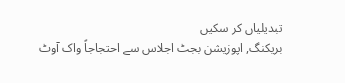تبدیلیاں کر سکیں
بریکنگ, اپوزیشن بجٹ اجلاس سے احتجاجاً واک آوٹ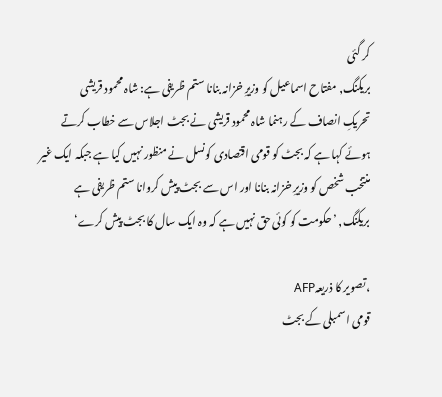کر گئی
بریکنگ, مفتاح اسماعیل کو وزیرِ خزانہ بنانا ستم ظریفی ہے: شاہ محمود قریشی
تحریکِ انصاف کے رہنما شاہ محمود قریشی نے بجٹ اجلاس سے خطاب کرتے ہوئے کہا ہے کہ بجٹ کو قومی اقتصادی کونسل نے منظور نہیں کیا ہے جبکہ ایک غیر منتخب شخص کو وزیرِ خزانہ بنانا اور اس سے بجٹ پیش کروانا ستم ظریفی ہے
بریکنگ, ’حکومت کو کوئی حق نہیں ہے کہ وہ ایک سال کا بجٹ پیش کرے‘

،تصویر کا ذریعہAFP
قومی اسمبلی کے بجٹ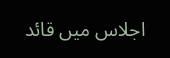اجلاس میں قائد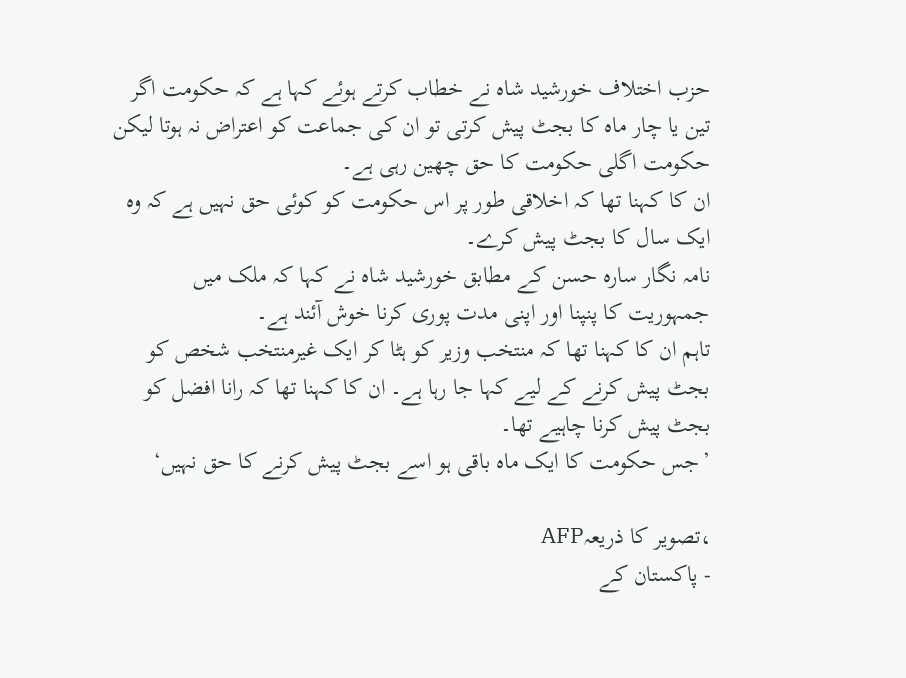حزب اختلاف خورشید شاہ نے خطاب کرتے ہوئے کہا ہے کہ حکومت اگر تین یا چار ماہ کا بجٹ پیش کرتی تو ان کی جماعت کو اعتراض نہ ہوتا لیکن حکومت اگلی حکومت کا حق چھین رہی ہے۔
ان کا کہنا تھا کہ اخلاقی طور پر اس حکومت کو کوئی حق نہیں ہے کہ وہ ایک سال کا بجٹ پیش کرے۔
نامہ نگار سارہ حسن کے مطابق خورشید شاہ نے کہا کہ ملک میں جمہوریت کا پنپنا اور اپنی مدت پوری کرنا خوش آئند ہے۔
تاہم ان کا کہنا تھا کہ منتخب وزیر کو ہٹا کر ایک غیرمنتخب شخص کو بجٹ پیش کرنے کے لیے کہا جا رہا ہے۔ ان کا کہنا تھا کہ رانا افضل کو بجٹ پیش کرنا چاہیے تھا۔
’جس حکومت کا ایک ماہ باقی ہو اسے بجٹ پیش کرنے کا حق نہیں‘

،تصویر کا ذریعہAFP
- پاکستان کے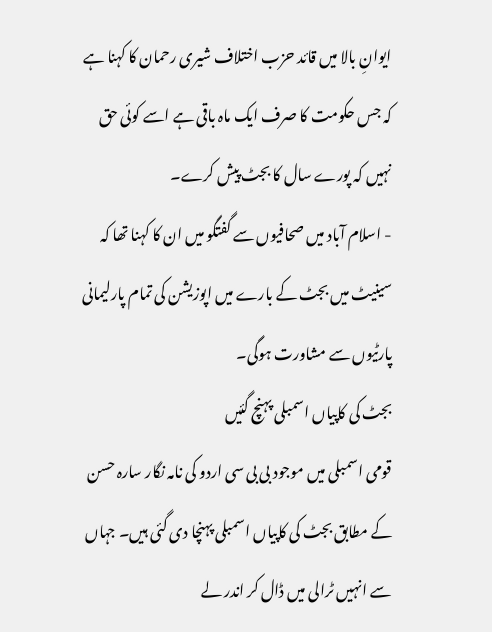ایوانِ بالا میں قائد حزب اختلاف شیری رحمان کا کہنا ہے کہ جس حکومت کا صرف ایک ماہ باقی ہے اسے کوئی حق نہیں کہ پورے سال کا بجٹ پیش کرے۔
- اسلام آباد میں صحافیوں سے گفتگو میں ان کا کہنا تھا کہ سینیٹ میں بجٹ کے بارے میں اپوزیشن کی تمام پارلیمانی پارٹیوں سے مشاورت ہوگی۔
بجٹ کی کاپیاں اسمبلی پہنچ گئیں
قومی اسمبلی میں موجود بی بی سی اردو کی نامہ نگار سارہ حسن کے مطابق بجٹ کی کاپیاں اسمبلی پہنچا دی گئی ہیں۔ جہاں سے انہیں ٹرالی میں ڈال کر اندر لے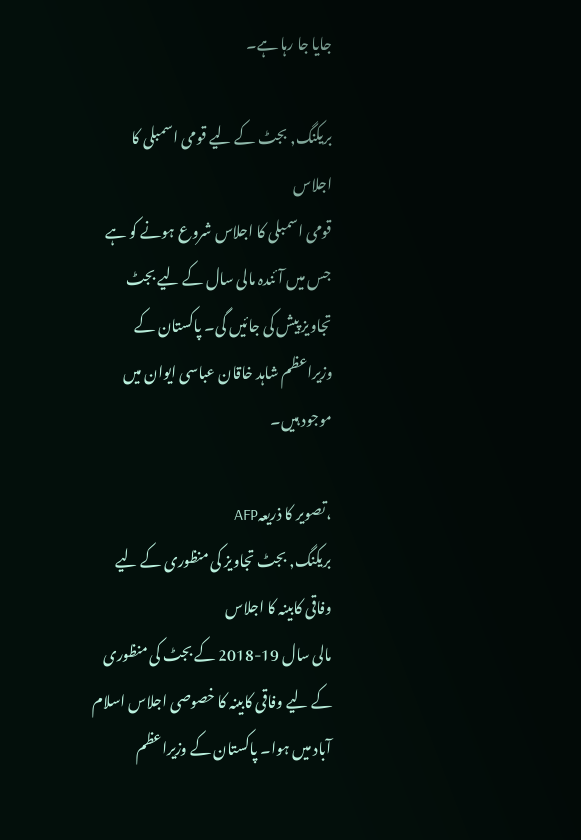جایا جا رہا ہے۔

بریکنگ, بجٹ کے لیے قومی اسمبلی کا اجلاس
قومی اسمبلی کا اجلاس شروع ہونے کو ہے جس میں آئندہ مالی سال کے لیے بجٹ تجاویز پیش کی جائیں گی۔ پاکستان کے وزیراعظم شاہد خاقان عباسی ایوان میں موجود ہیں۔

،تصویر کا ذریعہAFP
بریکنگ, بجٹ تجاویز کی منظوری کے لیے وفاقی کابینہ کا اجلاس
مالی سال 19-2018 کے بجٹ کی منظوری کے لیے وفاقی کابینہ کا خصوصی اجلاس اسلام آباد میں ہوا۔ پاکستان کے وزیراعظم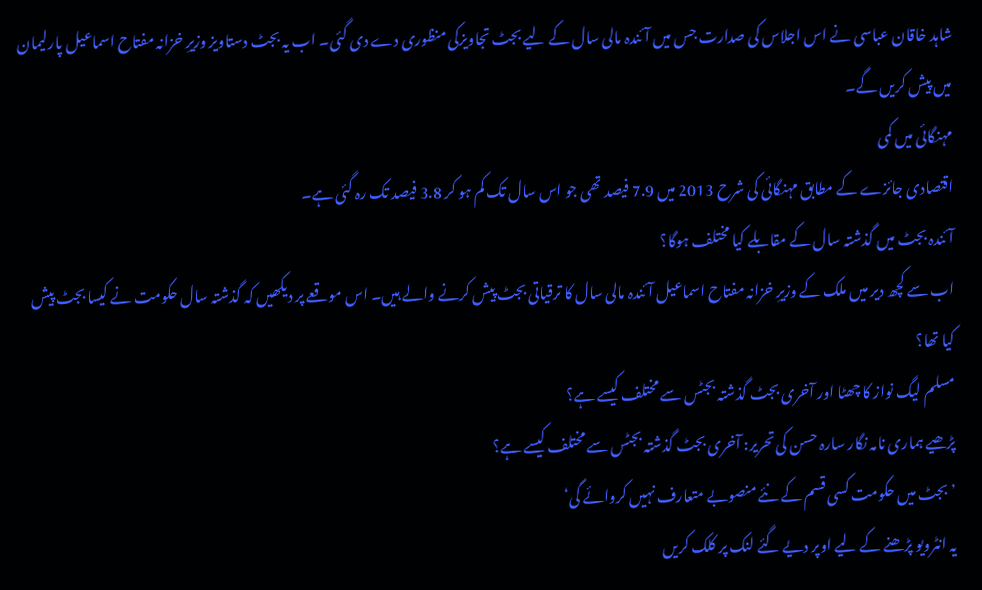شاہد خاقان عباسی نے اس اجلاس کی صدارت جس میں آئندہ مالی سال کے لیے بجٹ تجاویزکی منظوری دے دی گئی۔ اب یہ بجٹ دستاویز وزیرِ خزانہ مفتاح اسماعیل پارلیمان میں پیش کریں گے۔
مہنگائی میں کمی
اقتصادی جائزے کے مطابق مہنگائی کی شرح 2013 میں 7.9 فیصد تھی جو اس سال تک کم ہو کر 3.8 فیصد تک رہ گئی ہے۔
آئندہ بجٹ میں گذشتہ سال کے مقابلے کیا مختلف ہوگا؟
اب سے کچھ دیر میں ملک کے وزیرِ خزانہ مفتاح اسماعیل آئندہ مالی سال کا ترقیاتی بجٹ پیش کرنے والے ہیں۔ اس موقعے پر دیکھیں کہ گذشتہ سال حکومت نے کیسا بجٹ پیش کیا تھا؟
مسلم لیگ نواز کا چھٹا اور آخری بجٹ گذشتہ بجٹس سے مختلف کیسے ہے؟
پڑھیے ہماری نامہ نگار سارہ حسن کی تحریر: آخری بجٹ گذشتہ بجٹس سے مختلف کیسے ہے؟
’ بجٹ میں حکومت کسی قسم کے نئے منصوبے متعارف نہیں کروائے گی‘
یہ انٹرویو پڑھنے کے لیے اوپر دیے گئے لنک پر کلک کریں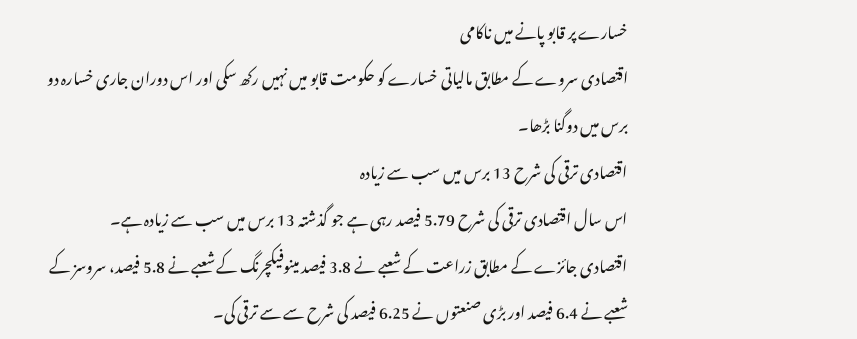خسارے پر قابو پانے میں ناکامی
اقتصادی سروے کے مطابق مالیاتی خسارے کو حکومت قابو میں نہیں رکھ سکی اور اس دوران جاری خسارہ دو برس میں دوگنا بڑھا۔
اقتصادی ترقی کی شرح 13 برس میں سب سے زیادہ
اس سال اقتصادی ترقی کی شرح 5.79 فیصد رہی ہے جو گذشتہ 13 برس میں سب سے زیادہ ہے۔
اقتصادی جائزے کے مطابق زراعت کے شعبے نے 3.8 فیصد مینوفیکچرنگ کے شعبے نے 5.8 فیصد، سروسز کے شعبے نے 6.4 فیصد اور بڑی صنعتوں نے 6.25 فیصد کی شرح سے سے ترقی کی۔